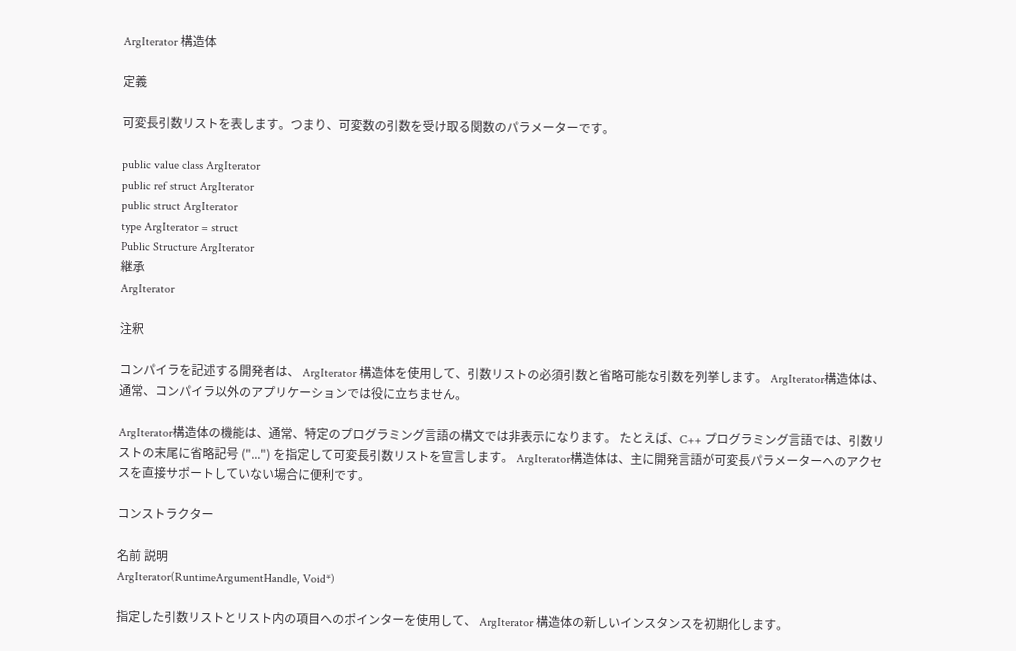ArgIterator 構造体

定義

可変長引数リストを表します。つまり、可変数の引数を受け取る関数のパラメーターです。

public value class ArgIterator
public ref struct ArgIterator
public struct ArgIterator
type ArgIterator = struct
Public Structure ArgIterator
継承
ArgIterator

注釈

コンパイラを記述する開発者は、 ArgIterator 構造体を使用して、引数リストの必須引数と省略可能な引数を列挙します。 ArgIterator構造体は、通常、コンパイラ以外のアプリケーションでは役に立ちません。

ArgIterator構造体の機能は、通常、特定のプログラミング言語の構文では非表示になります。 たとえば、C++ プログラミング言語では、引数リストの末尾に省略記号 ("...") を指定して可変長引数リストを宣言します。 ArgIterator構造体は、主に開発言語が可変長パラメーターへのアクセスを直接サポートしていない場合に便利です。

コンストラクター

名前 説明
ArgIterator(RuntimeArgumentHandle, Void*)

指定した引数リストとリスト内の項目へのポインターを使用して、 ArgIterator 構造体の新しいインスタンスを初期化します。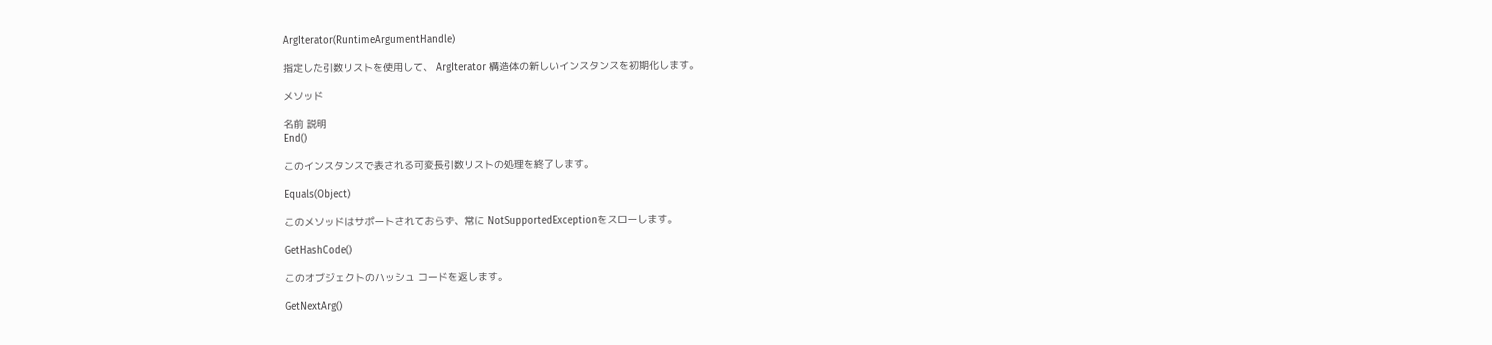ArgIterator(RuntimeArgumentHandle)

指定した引数リストを使用して、 ArgIterator 構造体の新しいインスタンスを初期化します。

メソッド

名前 説明
End()

このインスタンスで表される可変長引数リストの処理を終了します。

Equals(Object)

このメソッドはサポートされておらず、常に NotSupportedExceptionをスローします。

GetHashCode()

このオブジェクトのハッシュ コードを返します。

GetNextArg()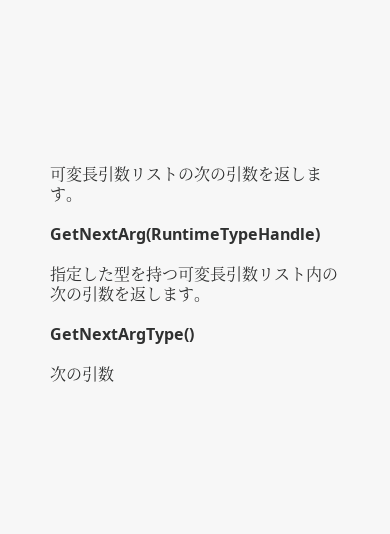可変長引数リストの次の引数を返します。

GetNextArg(RuntimeTypeHandle)

指定した型を持つ可変長引数リスト内の次の引数を返します。

GetNextArgType()

次の引数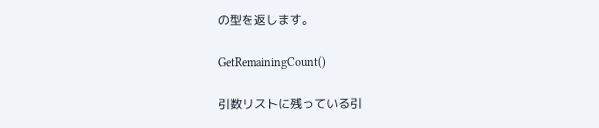の型を返します。

GetRemainingCount()

引数リストに残っている引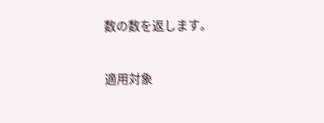数の数を返します。

適用対象